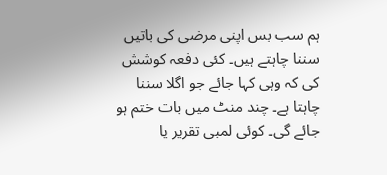ہم سب بس اپنی مرضی کی باتیں سننا چاہتے ہیں۔ کئی دفعہ کوشش کی کہ وہی کہا جائے جو اگلا سننا چاہتا ہے۔ چند منٹ میں بات ختم ہو جائے گی۔ کوئی لمبی تقریر یا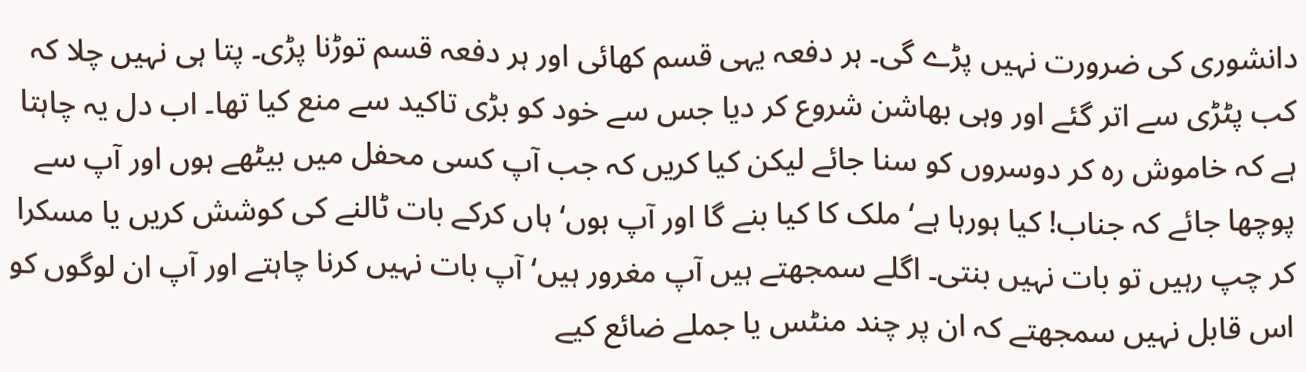دانشوری کی ضرورت نہیں پڑے گی۔ ہر دفعہ یہی قسم کھائی اور ہر دفعہ قسم توڑنا پڑی۔ پتا ہی نہیں چلا کہ کب پٹڑی سے اتر گئے اور وہی بھاشن شروع کر دیا جس سے خود کو بڑی تاکید سے منع کیا تھا۔ اب دل یہ چاہتا ہے کہ خاموش رہ کر دوسروں کو سنا جائے لیکن کیا کریں کہ جب آپ کسی محفل میں بیٹھے ہوں اور آپ سے پوچھا جائے کہ جناب! کیا ہورہا ہے‘ ملک کا کیا بنے گا اور آپ ہوں‘ ہاں کرکے بات ٹالنے کی کوشش کریں یا مسکرا کر چپ رہیں تو بات نہیں بنتی۔ اگلے سمجھتے ہیں آپ مغرور ہیں‘ آپ بات نہیں کرنا چاہتے اور آپ ان لوگوں کو اس قابل نہیں سمجھتے کہ ان پر چند منٹس یا جملے ضائع کیے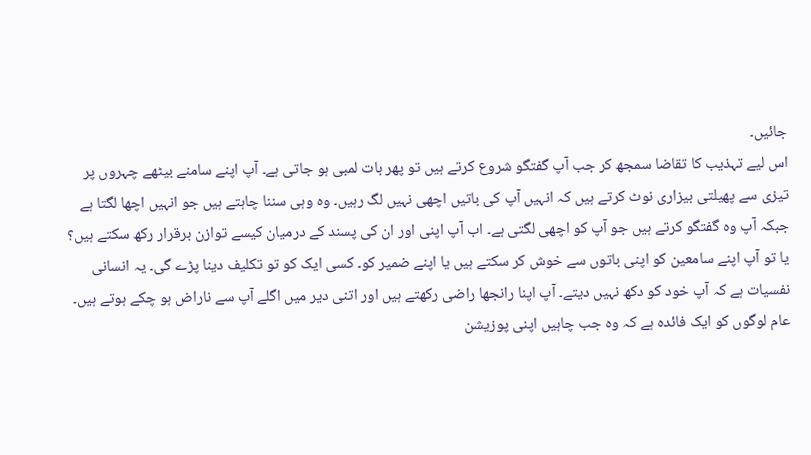جائیں۔
اس لیے تہذیب کا تقاضا سمجھ کر جب آپ گفتگو شروع کرتے ہیں تو پھر بات لمبی ہو جاتی ہے۔ آپ اپنے سامنے بیٹھے چہروں پر تیزی سے پھیلتی بیزاری نوٹ کرتے ہیں کہ انہیں آپ کی باتیں اچھی نہیں لگ رہیں۔ وہ وہی سننا چاہتے ہیں جو انہیں اچھا لگتا ہے جبکہ آپ وہ گفتگو کرتے ہیں جو آپ کو اچھی لگتی ہے۔ اب آپ اپنی اور ان کی پسند کے درمیان کیسے توازن برقرار رکھ سکتے ہیں؟ یا تو آپ اپنے سامعین کو اپنی باتوں سے خوش کر سکتے ہیں یا اپنے ضمیر کو۔ کسی ایک کو تو تکلیف دینا پڑے گی۔ یہ انسانی نفسیات ہے کہ آپ خود کو دکھ نہیں دیتے۔ آپ اپنا رانجھا راضی رکھتے ہیں اور اتنی دیر میں اگلے آپ سے ناراض ہو چکے ہوتے ہیں۔
عام لوگوں کو ایک فائدہ ہے کہ وہ جب چاہیں اپنی پوزیشن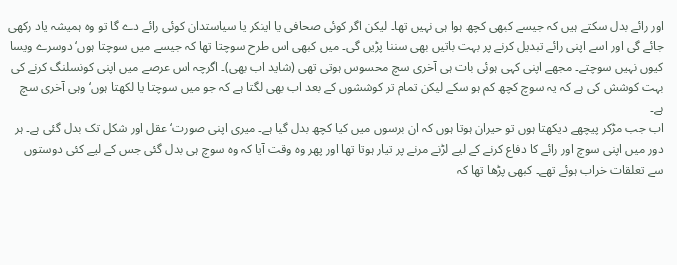اور رائے بدل سکتے ہیں کہ جیسے کبھی کچھ ہوا ہی نہیں تھا۔ لیکن اگر کوئی صحافی یا اینکر یا سیاستدان کوئی رائے دے گا تو وہ ہمیشہ یاد رکھی جائے گی اور اسے اپنی رائے تبدیل کرنے پر بہت باتیں بھی سننا پڑیں گی۔ میں کبھی اس طرح سوچتا تھا کہ جیسے میں سوچتا ہوں‘ دوسرے ویسا کیوں نہیں سوچتے۔ مجھے اپنی کہی ہوئی بات ہی آخری سچ محسوس ہوتی تھی (شاید اب بھی)۔ اگرچہ اس عرصے میں اپنی کونسلنگ کرنے کی بہت کوشش کی ہے کہ یہ سوچ کچھ کم ہو سکے لیکن تمام تر کوششوں کے بعد اب بھی لگتا ہے کہ جو میں سوچتا یا لکھتا ہوں‘ وہی آخری سچ ہے۔
اب جب مڑکر پیچھے دیکھتا ہوں تو حیران ہوتا ہوں کہ ان برسوں میں کیا کچھ بدل گیا ہے۔ میری اپنی صورت‘ عقل اور شکل تک بدل گئی ہے۔ ہر دور میں اپنی سوچ اور رائے کا دفاع کرنے کے لیے لڑنے مرنے پر تیار ہوتا تھا اور پھر وہ وقت آیا کہ وہ سوچ ہی بدل گئی جس کے لیے کئی دوستوں سے تعلقات خراب ہوئے تھے۔ کبھی پڑھا تھا کہ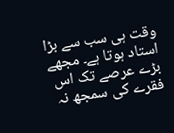وقت ہی سب سے بڑا استاد ہوتا ہے۔ مجھے بڑے عرصے تک اس فقرے کی سمجھ نہ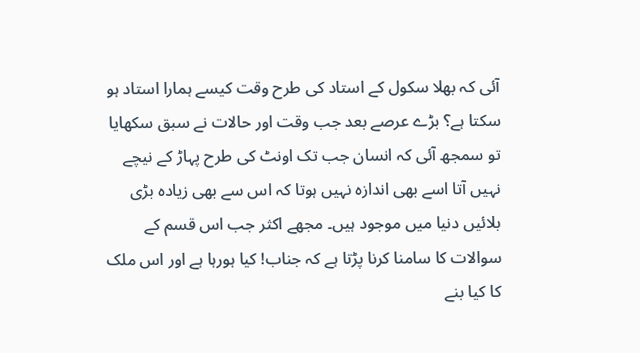آئی کہ بھلا سکول کے استاد کی طرح وقت کیسے ہمارا استاد ہو سکتا ہے؟ بڑے عرصے بعد جب وقت اور حالات نے سبق سکھایا تو سمجھ آئی کہ انسان جب تک اونٹ کی طرح پہاڑ کے نیچے نہیں آتا اسے بھی اندازہ نہیں ہوتا کہ اس سے بھی زیادہ بڑی بلائیں دنیا میں موجود ہیں۔ مجھے اکثر جب اس قسم کے سوالات کا سامنا کرنا پڑتا ہے کہ جناب! کیا ہورہا ہے اور اس ملک کا کیا بنے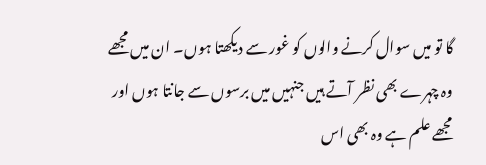گا تو میں سوال کرنے والوں کو غور سے دیکھتا ہوں۔ ان میں مجھے وہ چہرے بھی نظر آتے ہیں جنہیں میں برسوں سے جانتا ہوں اور مجھے علم ہے وہ بھی اس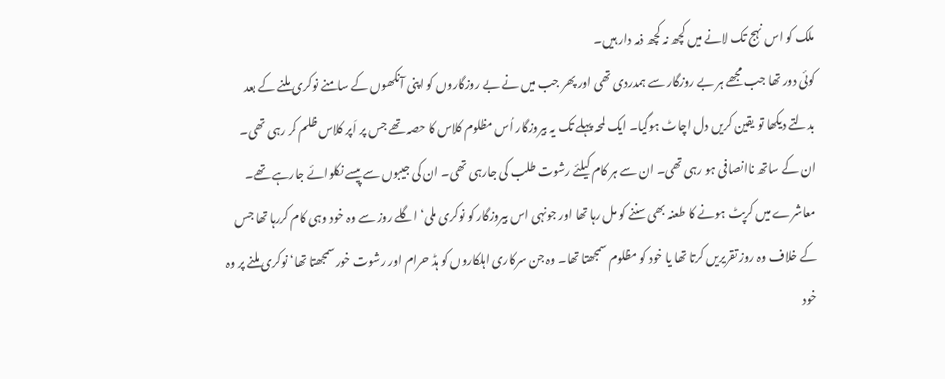ملک کو اس نہج تک لانے میں کچھ نہ کچھ ذمہ دار ہیں۔
کوئی دور تھا جب مجھے ہر بے روزگار سے ہمدردی تھی اور پھر جب میں نے بے روزگاروں کو اپنی آنکھوں کے سامنے نوکری ملنے کے بعد بدلتے دیکھا تو یقین کریں دل اچاٹ ہوگیا۔ ایک لمحہ پہلے تک یہ بیروزگار اُس مظلوم کلاس کا حصہ تھے جس پر اَپر کلاس ظلم کر رہی تھی۔ ان کے ساتھ ناانصافی ہو رہی تھی۔ ان سے ہر کام کیلئے رشوت طلب کی جارہی تھی۔ ان کی جیبوں سے پیسے نکلوائے جارہے تھے۔ معاشرے میں کرپٹ ہونے کا طعنہ بھی سننے کو مل رہا تھا اور جونہی اس بیروزگار کو نوکری ملی‘ اگلے روز سے وہ خود وہی کام کررہا تھا جس کے خلاف وہ روز تقریریں کرتا تھا یا خود کو مظلوم سمجھتا تھا۔ وہ جن سرکاری اہلکاروں کو ہڈ حرام اور رشوت خور سمجھتا تھا‘ نوکری ملنے پر وہ خود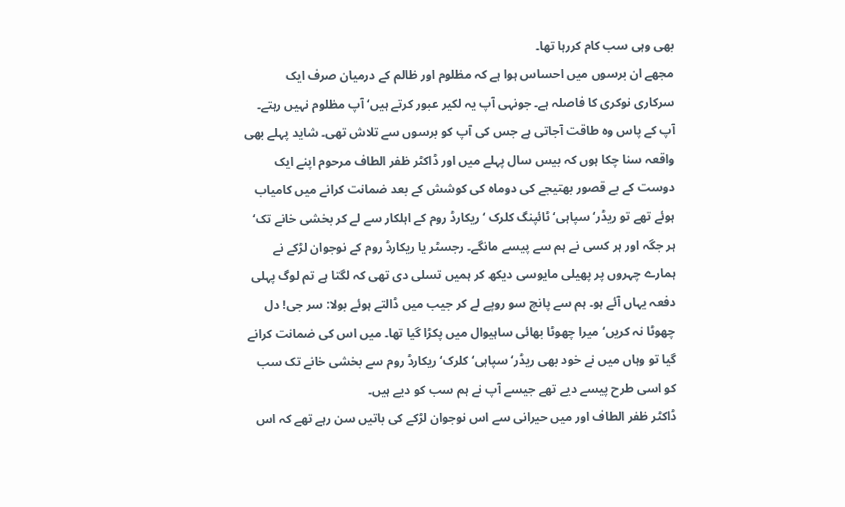بھی وہی سب کام کررہا تھا۔
مجھے ان برسوں میں احساس ہوا ہے کہ مظلوم اور ظالم کے درمیان صرف ایک سرکاری نوکری کا فاصلہ ہے۔ جونہی آپ یہ لکیر عبور کرتے ہیں‘ آپ مظلوم نہیں رہتے۔ آپ کے پاس وہ طاقت آجاتی ہے جس کی آپ کو برسوں سے تلاش تھی۔ شاید پہلے بھی واقعہ سنا چکا ہوں کہ بیس سال پہلے میں اور ڈاکٹر ظفر الطاف مرحوم اپنے ایک دوست کے بے قصور بھتیجے کی دوماہ کی کوشش کے بعد ضمانت کرانے میں کامیاب ہوئے تھے تو ریڈر‘ سپاہی‘ ٹائپنگ کلرک ‘ ریکارڈ روم کے اہلکار سے لے کر بخشی خانے تک‘ ہر جگہ اور ہر کسی نے ہم سے پیسے مانگے۔ رجسٹر یا ریکارڈ روم کے نوجوان لڑکے نے ہمارے چہروں پر پھیلی مایوسی دیکھ کر ہمیں تسلی دی تھی کہ لگتا ہے تم لوگ پہلی دفعہ یہاں آئے ہو۔ ہم سے پانچ سو روپے لے کر جیب میں ڈالتے ہوئے بولا: سر جی! دل چھوٹا نہ کریں‘ میرا چھوٹا بھائی ساہیوال میں پکڑا گیا تھا۔ میں اس کی ضمانت کرانے گیا تو وہاں میں نے خود بھی ریڈر‘ سپاہی‘ کلرک‘ ریکارڈ روم سے بخشی خانے تک سب کو اسی طرح پیسے دیے تھے جیسے آپ نے ہم سب کو دیے ہیں۔
ڈاکٹر ظفر الطاف اور میں حیرانی سے اس نوجوان لڑکے کی باتیں سن رہے تھے کہ اس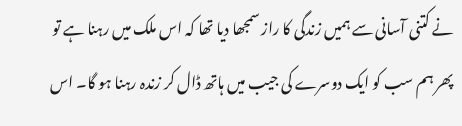نے کتنی آسانی سے ہمیں زندگی کا راز سمجھا دیا تھا کہ اس ملک میں رہنا ہے تو پھر ہم سب کو ایک دوسرے کی جیب میں ہاتھ ڈال کر زندہ رہنا ہو گا۔ اس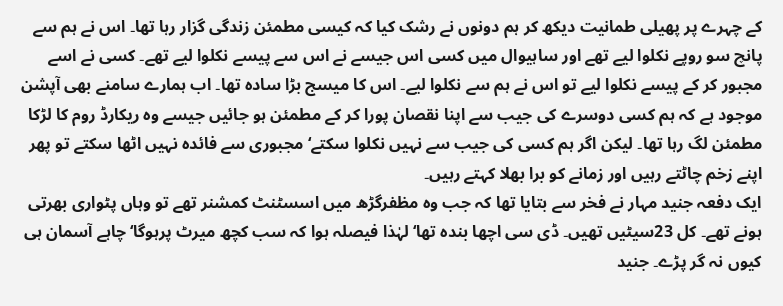کے چہرے پر پھیلی طمانیت دیکھ کر ہم دونوں نے رشک کیا کہ کیسی مطمئن زندگی گزار رہا تھا۔ اس نے ہم سے پانچ سو روپے نکلوا لیے تھے اور ساہیوال میں کسی اس جیسے نے اس سے پیسے نکلوا لیے تھے۔ کسی نے اسے مجبور کر کے پیسے نکلوا لیے تو اس نے ہم سے نکلوا لیے۔ اس کا میسج بڑا سادہ تھا۔ اب ہمارے سامنے بھی آپشن موجود ہے کہ ہم کسی دوسرے کی جیب سے اپنا نقصان پورا کر کے مطمئن ہو جائیں جیسے وہ ریکارڈ روم کا لڑکا مطمئن لگ رہا تھا۔ لیکن اگر ہم کسی کی جیب سے نہیں نکلوا سکتے‘ مجبوری سے فائدہ نہیں اٹھا سکتے تو پھر اپنے زخم چاٹتے رہیں اور زمانے کو برا بھلا کہتے رہیں۔
ایک دفعہ جنید مہار نے فخر سے بتایا تھا کہ جب وہ مظفرگڑھ میں اسسٹنٹ کمشنر تھے تو وہاں پٹواری بھرتی ہونے تھے۔ کل 23سیٹیں تھیں۔ ڈی سی اچھا بندہ تھا‘ لہٰذا فیصلہ ہوا کہ سب کچھ میرٹ پرہوگا‘ چاہے آسمان ہی کیوں نہ گر پڑے۔ جنید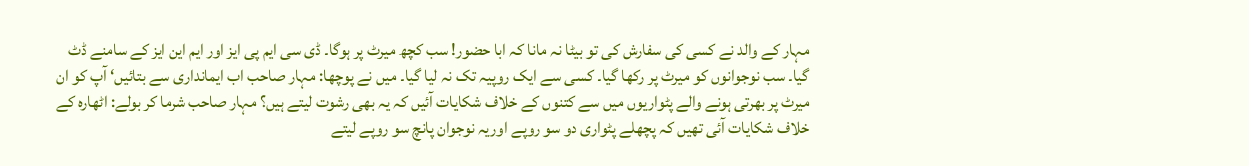مہار کے والد نے کسی کی سفارش کی تو بیٹا نہ مانا کہ ابا حضور! سب کچھ میرٹ پر ہوگا۔ ڈی سی ایم پی ایز اور ایم این ایز کے سامنے ڈٹ گیا۔ سب نوجوانوں کو میرٹ پر رکھا گیا۔ کسی سے ایک روپیہ تک نہ لیا گیا۔ میں نے پوچھا: مہار صاحب اب ایمانداری سے بتائیں‘ آپ کو ان میرٹ پر بھرتی ہونے والے پٹواریوں میں سے کتنوں کے خلاف شکایات آئیں کہ یہ بھی رشوت لیتے ہیں؟ مہار صاحب شرما کر بولے: اٹھارہ کے خلاف شکایات آئی تھیں کہ پچھلے پٹواری دو سو روپے اوریہ نوجوان پانچ سو روپے لیتے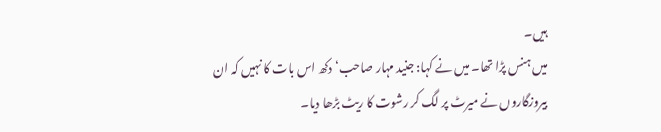ہیں۔
میں ہنس پڑا تھا۔ میں نے کہا: جنید مہار صاحب‘ دکھ اس بات کا نہیں کہ ان بیروزگاروں نے میرٹ پر لگ کر رشوت کا ریٹ بڑھا دیا۔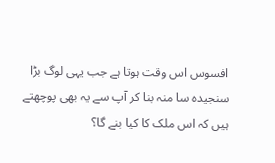افسوس اس وقت ہوتا ہے جب یہی لوگ بڑا سنجیدہ سا منہ بنا کر آپ سے یہ بھی پوچھتے ہیں کہ اس ملک کا کیا بنے گا؟